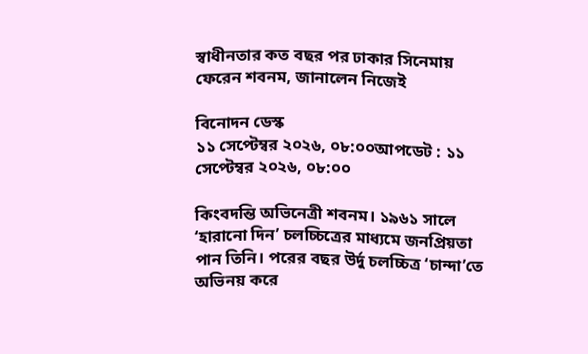স্বাধীনতার কত বছর পর ঢাকার সিনেমায় ফেরেন শবনম, জানালেন নিজেই

বিনোদন ডেস্ক
১১ সেপ্টেম্বর ২০২৬, ০৮:০০আপডেট : ১১ সেপ্টেম্বর ২০২৬, ০৮:০০

কিংবদন্তি অভিনেত্রী শবনম। ১৯৬১ সালে ‘হারানো দিন’ চলচ্চিত্রের মাধ্যমে জনপ্রিয়তা পান তিনি। পরের বছর উর্দু চলচ্চিত্র ‘চান্দা’তে অভিনয় করে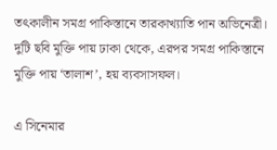তৎকালীন সমগ্র পাকিস্তানে তারকাখ্যাতি পান অভিনেত্রী। দুটি ছবি মুক্তি পায় ঢাকা থেকে, এরপর সমগ্র পাকিস্তানে মুক্তি পায় ‘তালাশ’, হয় ব্যবসাসফল।

এ সিনেমার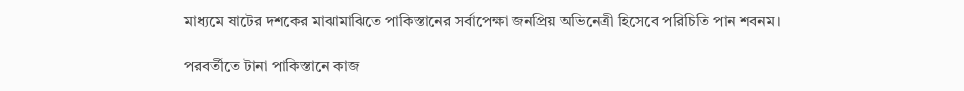মাধ্যমে ষাটের দশকের মাঝামাঝিতে পাকিস্তানের সর্বাপেক্ষা জনপ্রিয় অভিনেত্রী হিসেবে পরিচিতি পান শবনম।

পরবর্তীতে টানা পাকিস্তানে কাজ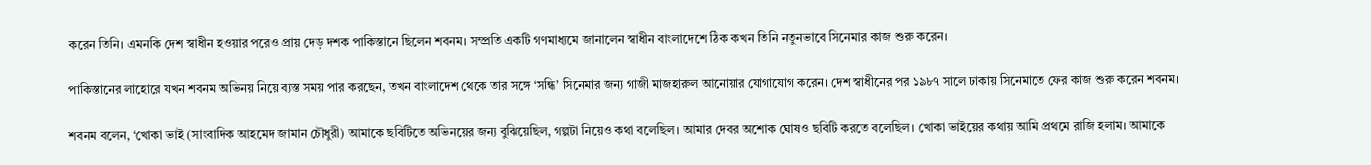করেন তিনি। এমনকি দেশ স্বাধীন হওয়ার পরেও প্রায় দেড় দশক পাকিস্তানে ছিলেন শবনম। সম্প্রতি একটি গণমাধ্যমে জানালেন স্বাধীন বাংলাদেশে ঠিক কখন তিনি নতুনভাবে সিনেমার কাজ শুরু করেন।

পাকিস্তানের লাহোরে যখন শবনম অভিনয় নিয়ে ব্যস্ত সময় পার করছেন, তখন বাংলাদেশ থেকে তার সঙ্গে ‘সন্ধি’ সিনেমার জন্য গাজী মাজহারুল আনোয়ার যোগাযোগ করেন। দেশ স্বাধীনের পর ১৯৮৭ সালে ঢাকায় সিনেমাতে ফের কাজ শুরু করেন শবনম।

শবনম বলেন, ‘খোকা ভাই (সাংবাদিক আহমেদ জামান চৌধুরী) আমাকে ছবিটিতে অভিনয়ের জন্য বুঝিয়েছিল, গল্পটা নিয়েও কথা বলেছিল। আমার দেবর অশোক ঘোষও ছবিটি করতে বলেছিল। খোকা ভাইয়ের কথায় আমি প্রথমে রাজি হলাম। আমাকে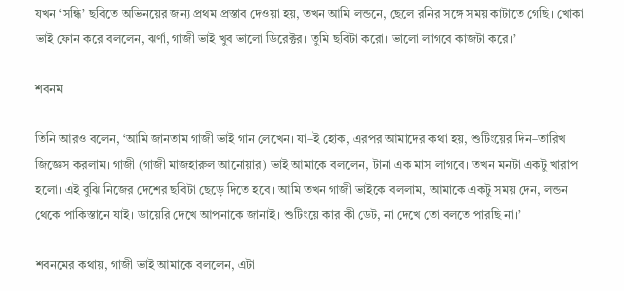যখন ‘সন্ধি’ ছবিতে অভিনয়ের জন্য প্রথম প্রস্তাব দেওয়া হয়, তখন আমি লন্ডনে, ছেলে রনির সঙ্গে সময় কাটাতে গেছি। খোকা ভাই ফোন করে বললেন, ঝর্ণা, গাজী ভাই খুব ভালো ডিরেক্টর। তুমি ছবিটা করো। ভালো লাগবে কাজটা করে।’

শবনম

তিনি আরও বলেন, ‘আমি জানতাম গাজী ভাই গান লেখেন। যা–ই হোক, এরপর আমাদের কথা হয়, শুটিংয়ের দিন–তারিখ জিজ্ঞেস করলাম। গাজী (গাজী মাজহারুল আনোয়ার) ভাই আমাকে বললেন, টানা এক মাস লাগবে। তখন মনটা একটু খারাপ হলো। এই বুঝি নিজের দেশের ছবিটা ছেড়ে দিতে হবে। আমি তখন গাজী ভাইকে বললাম, আমাকে একটু সময় দেন, লন্ডন থেকে পাকিস্তানে যাই। ডায়েরি দেখে আপনাকে জানাই। শুটিংয়ে কার কী ডেট, না দেখে তো বলতে পারছি না।’

শবনমের কথায়, গাজী ভাই আমাকে বললেন, এটা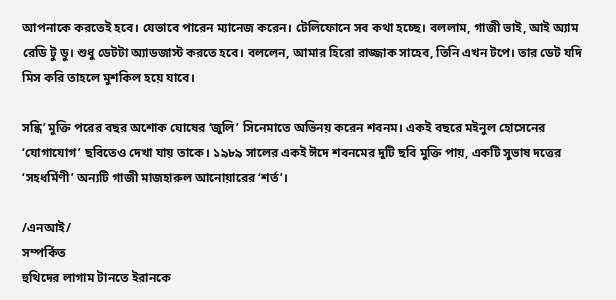আপনাকে করতেই হবে। যেভাবে পারেন ম্যানেজ করেন। টেলিফোনে সব কথা হচ্ছে। বললাম, গাজী ভাই, আই অ্যাম রেডি টু ডু। শুধু ডেটটা অ্যাডজাস্ট করতে হবে। বললেন, আমার হিরো রাজ্জাক সাহেব, তিনি এখন টপে। তার ডেট যদি মিস করি তাহলে মুশকিল হয়ে যাবে।

সন্ধি’ মুক্তি পরের বছর অশোক ঘোষের ‘জুলি’ সিনেমাতে অভিনয় করেন শবনম। একই বছরে মইনুল হোসেনের ‘যোগাযোগ’ ছবিতেও দেখা যায় তাকে। ১৯৮৯ সালের একই ঈদে শবনমের দুটি ছবি মুক্তি পায়, একটি সুভাষ দত্তের ‘সহধর্মিণী’ অন্যটি গাজী মাজহারুল আনোয়ারের ‘শর্ত’।

/এনআই/
সম্পর্কিত
হুথিদের লাগাম টানতে ইরানকে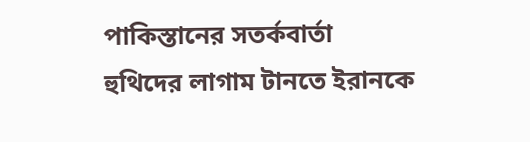পাকিস্তানের সতর্কবার্তা
হুথিদের লাগাম টানতে ইরানকে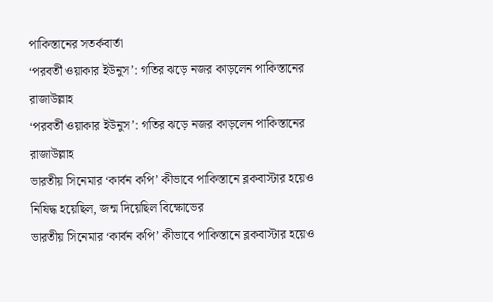পাকিস্তানের সতর্কবার্তা
‘পরবর্তী ওয়াকার ইউনুস’: গতির ঝড়ে নজর কাড়লেন পাকিস্তানের রাজাউল্লাহ
‘পরবর্তী ওয়াকার ইউনুস’: গতির ঝড়ে নজর কাড়লেন পাকিস্তানের রাজাউল্লাহ
ভারতীয় সিনেমার ‘কার্বন কপি’ কীভাবে পাকিস্তানে ব্লকবাস্টার হয়েও নিষিদ্ধ হয়েছিল, জন্ম দিয়েছিল বিক্ষোভের
ভারতীয় সিনেমার ‘কার্বন কপি’ কীভাবে পাকিস্তানে ব্লকবাস্টার হয়েও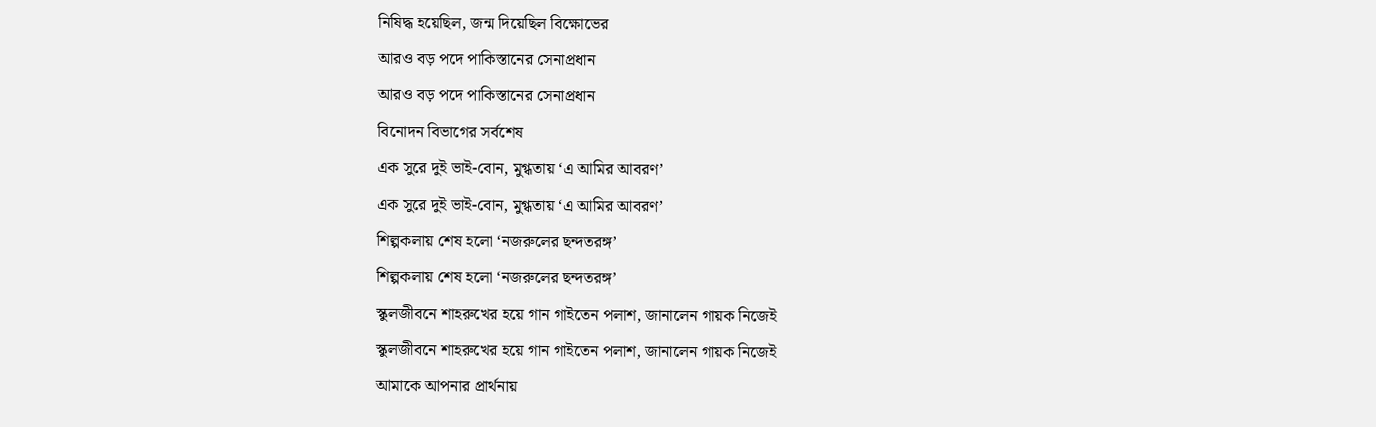নিষিদ্ধ হয়েছিল, জন্ম দিয়েছিল বিক্ষোভের
আরও বড় পদে পাকিস্তানের সেনাপ্রধান
আরও বড় পদে পাকিস্তানের সেনাপ্রধান
বিনোদন বিভাগের সর্বশেষ
এক সুরে দুই ভাই-বোন, মুগ্ধতায় ‘এ আমির আবরণ’
এক সুরে দুই ভাই-বোন, মুগ্ধতায় ‘এ আমির আবরণ’
শিল্পকলায় শেষ হলো ‘নজরুলের ছন্দতরঙ্গ’
শিল্পকলায় শেষ হলো ‘নজরুলের ছন্দতরঙ্গ’
স্কুলজীবনে শাহরুখের হয়ে গান গাইতেন পলাশ, জানালেন গায়ক নিজেই
স্কুলজীবনে শাহরুখের হয়ে গান গাইতেন পলাশ, জানালেন গায়ক নিজেই
আমাকে আপনার প্রার্থনায়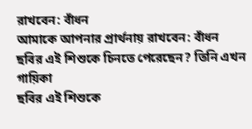রাখবেন: বাঁধন
আমাকে আপনার প্রার্থনায় রাখবেন: বাঁধন
ছবির এই শিশুকে চিনতে পেরেছেন? তিনি এখন গায়িকা
ছবির এই শিশুকে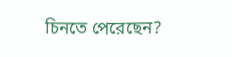চিনতে পেরেছেন?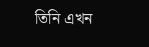তিনি এখন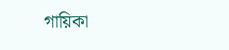গায়িকা